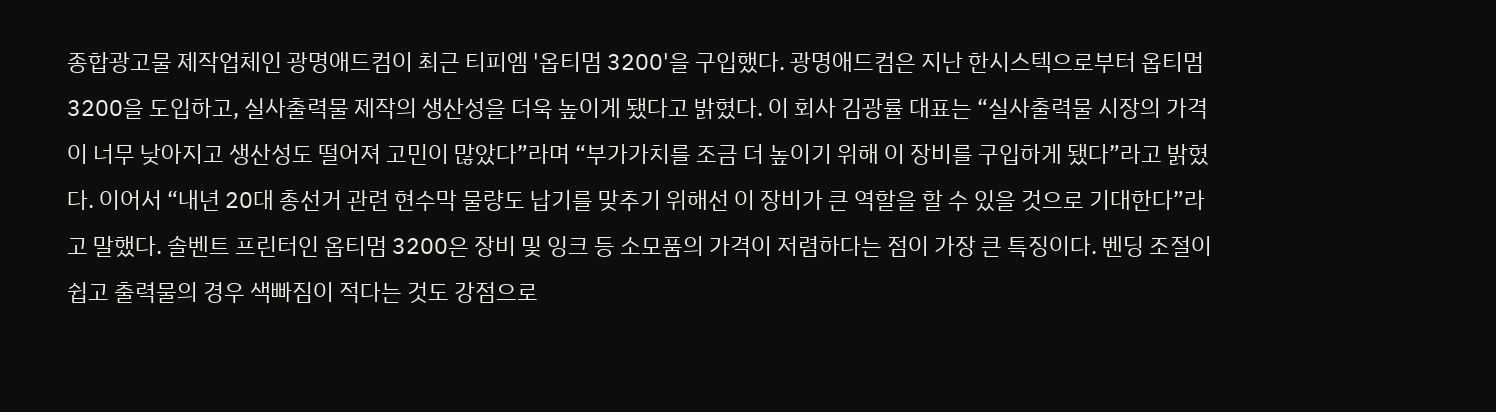종합광고물 제작업체인 광명애드컴이 최근 티피엠 '옵티멈 3200'을 구입했다. 광명애드컴은 지난 한시스텍으로부터 옵티멈 3200을 도입하고, 실사출력물 제작의 생산성을 더욱 높이게 됐다고 밝혔다. 이 회사 김광률 대표는 “실사출력물 시장의 가격이 너무 낮아지고 생산성도 떨어져 고민이 많았다”라며 “부가가치를 조금 더 높이기 위해 이 장비를 구입하게 됐다”라고 밝혔다. 이어서 “내년 20대 총선거 관련 현수막 물량도 납기를 맞추기 위해선 이 장비가 큰 역할을 할 수 있을 것으로 기대한다”라고 말했다. 솔벤트 프린터인 옵티멈 3200은 장비 및 잉크 등 소모품의 가격이 저렴하다는 점이 가장 큰 특징이다. 벤딩 조절이 쉽고 출력물의 경우 색빠짐이 적다는 것도 강점으로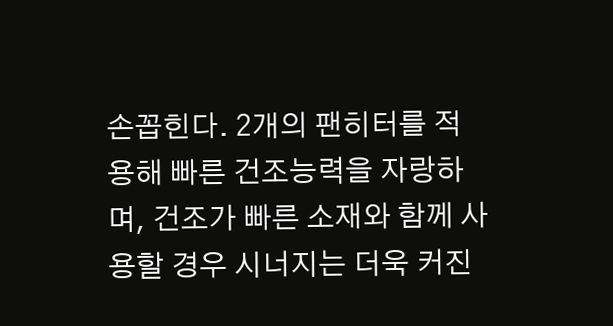손꼽힌다. 2개의 팬히터를 적용해 빠른 건조능력을 자랑하며, 건조가 빠른 소재와 함께 사용할 경우 시너지는 더욱 커진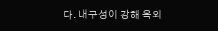다. 내구성이 강해 옥외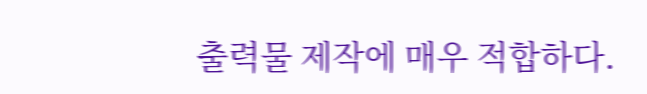출력물 제작에 매우 적합하다.